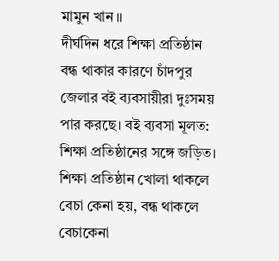মামুন খান ॥
দীর্ঘদিন ধরে শিক্ষা প্রতিষ্ঠান বন্ধ থাকার কারণে চাঁদপুর জেলার বই ব্যবসায়ীরা দুঃসময় পার করছে। বই ব্যবসা মূলত: শিক্ষা প্রতিষ্ঠানের সঙ্গে জড়িত। শিক্ষা প্রতিষ্ঠান খোলা থাকলে বেচা কেনা হয়, বন্ধ থাকলে বেচাকেনা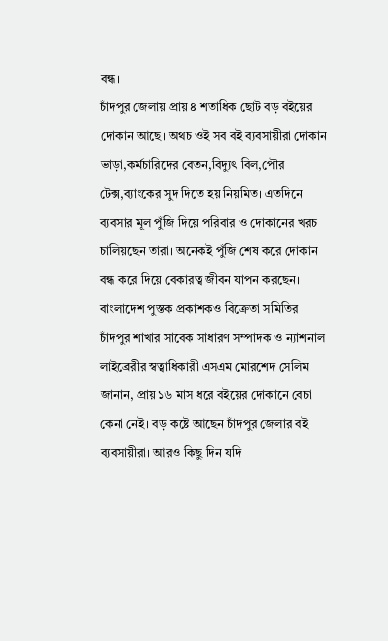বন্ধ।
চাঁদপুর জেলায় প্রায় ৪ শতাধিক ছোট বড় বইয়ের দোকান আছে। অথচ ওই সব বই ব্যবসায়ীরা দোকান ভাড়া,কর্মচারিদের বেতন,বিদ্যুৎ বিল,পৌর টেক্স,ব্যাংকের সুদ দিতে হয় নিয়মিত। এতদিনে ব্যবসার মূল পুঁজি দিয়ে পরিবার ও দোকানের খরচ চালিয়ছেন তারা। অনেকই পুঁজি শেষ করে দোকান বন্ধ করে দিয়ে বেকারত্ব জীবন যাপন করছেন।
বাংলাদেশ পুস্তক প্রকাশকও বিক্রেতা সমিতির চাঁদপুর শাখার সাবেক সাধারণ সম্পাদক ও ন্যাশনাল লাইব্রেরীর স্বত্বাধিকারী এসএম মোরশেদ সেলিম জানান, প্রায় ১৬ মাস ধরে বইয়ের দোকানে বেচা কেনা নেই। বড় কষ্টে আছেন চাঁদপুর জেলার বই ব্যবসায়ীরা। আরও কিছু দিন যদি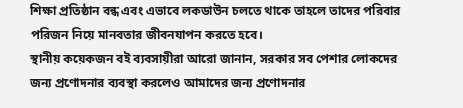শিক্ষা প্রতিষ্ঠান বন্ধ এবং এভাবে লকডাউন চলতে থাকে তাহলে তাদের পরিবার পরিজন নিয়ে মানবতার জীবনযাপন করতে হবে।
স্থানীয় কয়েকজন বই ব্যবসায়ীরা আরো জানান, সরকার সব পেশার লোকদের জন্য প্রণোদনার ব্যবস্থা করলেও আমাদের জন্য প্রণোদনার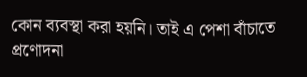কোন ব্যবস্থা করা হয়নি। তাই এ পেশা বাঁচাতে প্রণোদনা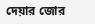দেয়ার জোর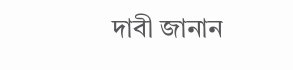দাবী জানান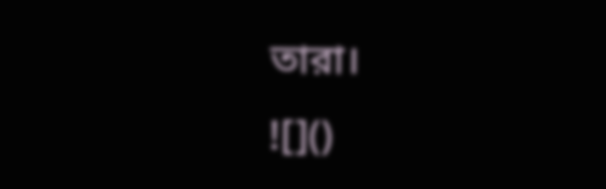তারা।
![]()